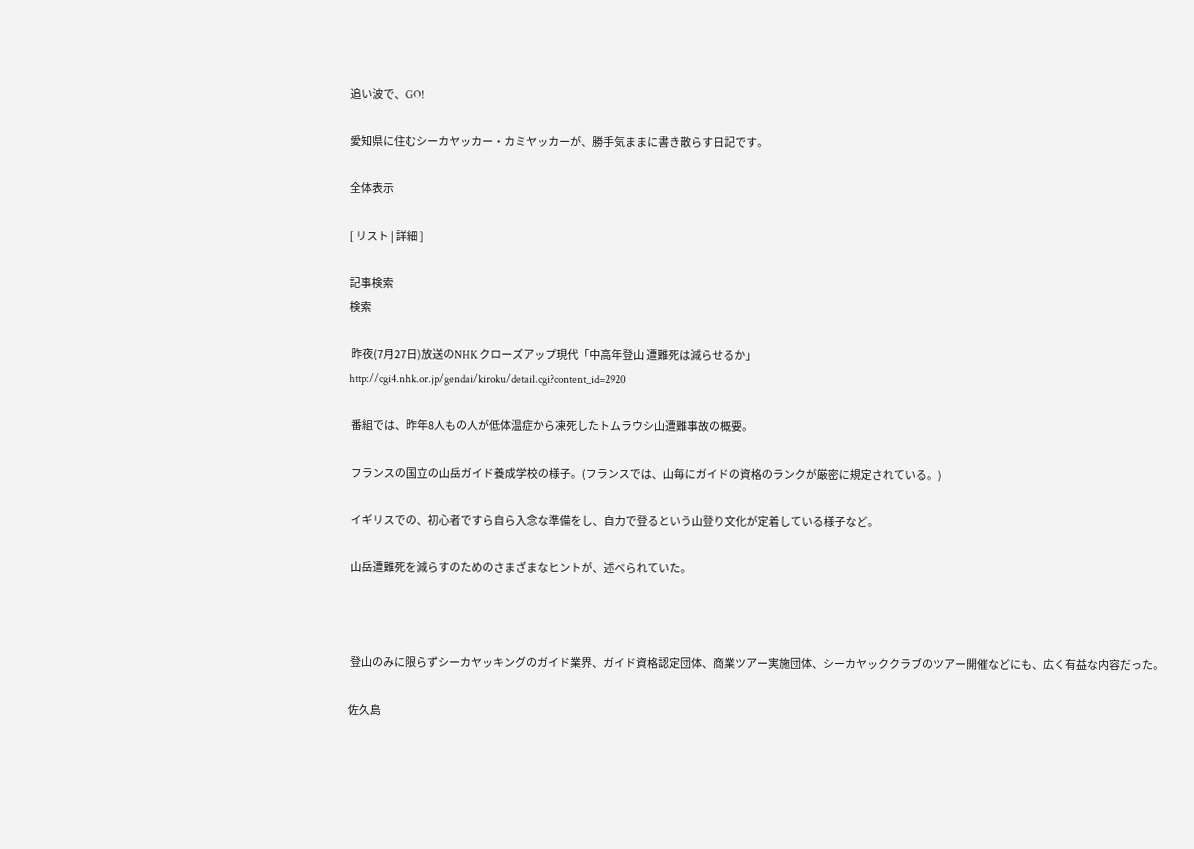追い波で、GO!

愛知県に住むシーカヤッカー・カミヤッカーが、勝手気ままに書き散らす日記です。

全体表示

[ リスト | 詳細 ]

記事検索
検索

 昨夜(7月27日)放送のNHK クローズアップ現代「中高年登山 遭難死は減らせるか」
http://cgi4.nhk.or.jp/gendai/kiroku/detail.cgi?content_id=2920

 番組では、昨年8人もの人が低体温症から凍死したトムラウシ山遭難事故の概要。

 フランスの国立の山岳ガイド養成学校の様子。(フランスでは、山毎にガイドの資格のランクが厳密に規定されている。)

 イギリスでの、初心者ですら自ら入念な準備をし、自力で登るという山登り文化が定着している様子など。

 山岳遭難死を減らすのためのさまざまなヒントが、述べられていた。



 登山のみに限らずシーカヤッキングのガイド業界、ガイド資格認定団体、商業ツアー実施団体、シーカヤッククラブのツアー開催などにも、広く有益な内容だった。

佐久島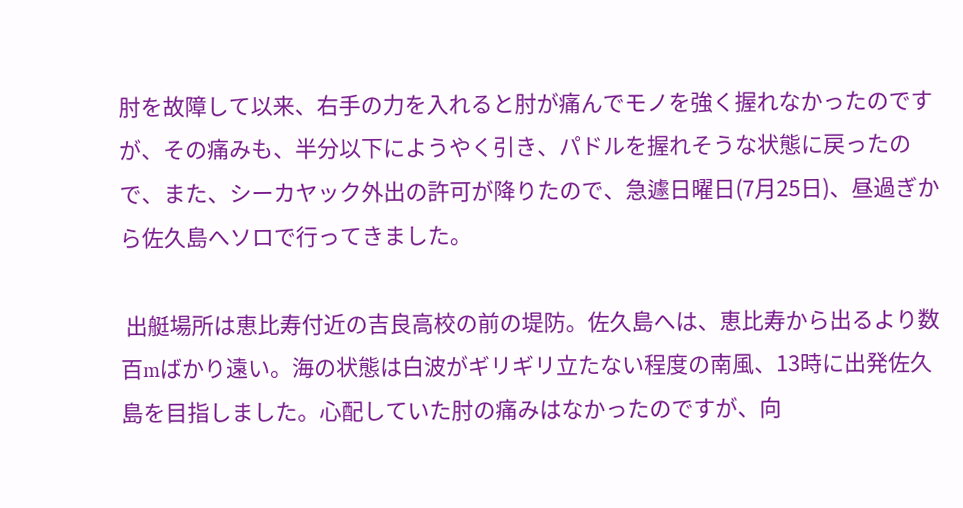肘を故障して以来、右手の力を入れると肘が痛んでモノを強く握れなかったのですが、その痛みも、半分以下にようやく引き、パドルを握れそうな状態に戻ったので、また、シーカヤック外出の許可が降りたので、急遽日曜日(7月25日)、昼過ぎから佐久島へソロで行ってきました。

 出艇場所は恵比寿付近の吉良高校の前の堤防。佐久島へは、恵比寿から出るより数百mばかり遠い。海の状態は白波がギリギリ立たない程度の南風、13時に出発佐久島を目指しました。心配していた肘の痛みはなかったのですが、向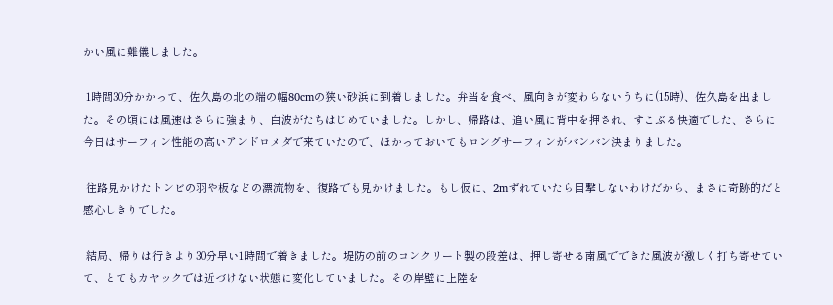かい風に難儀しました。

 1時間30分かかって、佐久島の北の端の幅80cmの狭い砂浜に到着しました。弁当を食べ、風向きが変わらないうちに(15時)、佐久島を出ました。その頃には風速はさらに強まり、白波がたちはじめていました。しかし、帰路は、追い風に背中を押され、すこぶる快適でした、さらに今日はサーフィン性能の高いアンドロメダで来ていたので、ほかっておいてもロングサーフィンがバンバン決まりました。

 往路見かけたトンビの羽や板などの漂流物を、復路でも見かけました。もし仮に、2mずれていたら目撃しないわけだから、まさに奇跡的だと感心しきりでした。

 結局、帰りは行きより30分早い1時間で着きました。堤防の前のコンクリート製の段差は、押し寄せる南風でできた風波が激しく打ち寄せていて、とてもカヤックでは近づけない状態に変化していました。その岸壁に上陸を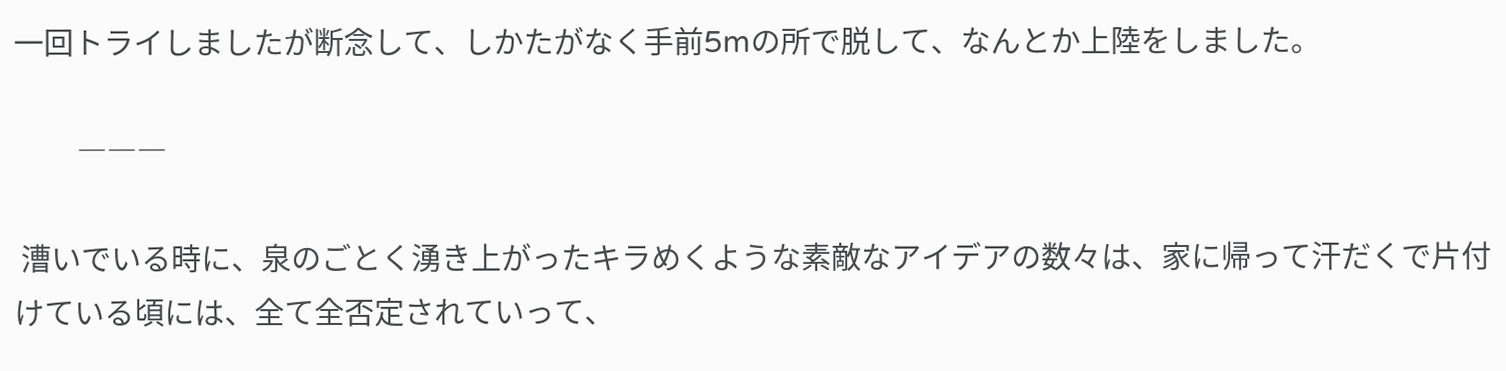一回トライしましたが断念して、しかたがなく手前5mの所で脱して、なんとか上陸をしました。

         ―――

 漕いでいる時に、泉のごとく湧き上がったキラめくような素敵なアイデアの数々は、家に帰って汗だくで片付けている頃には、全て全否定されていって、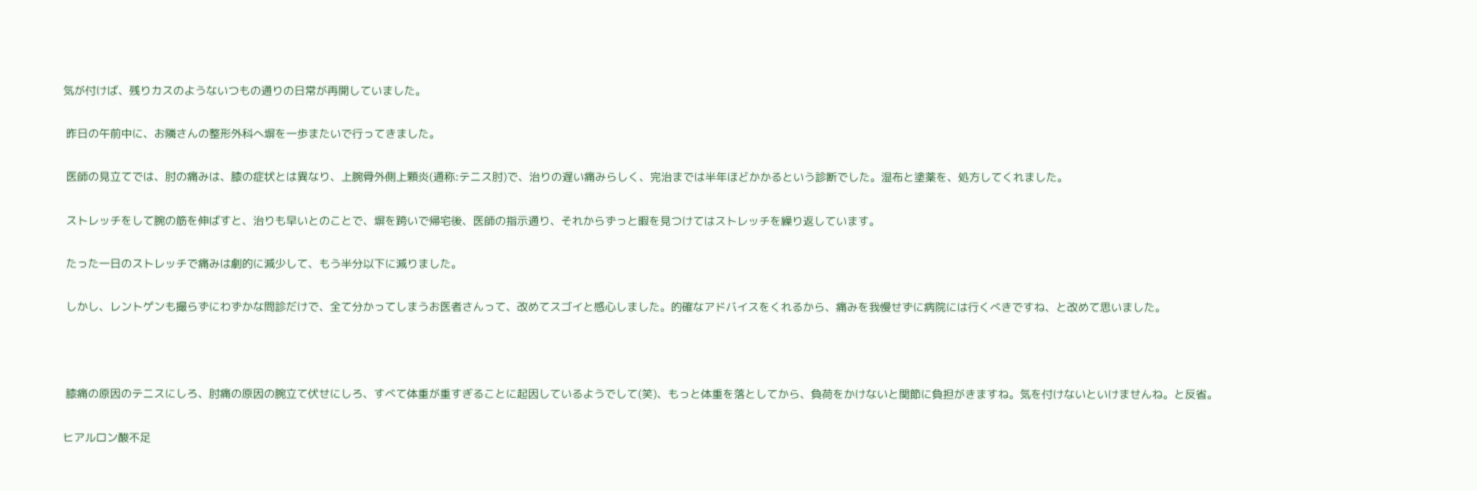気が付けば、残りカスのようないつもの通りの日常が再開していました。

 昨日の午前中に、お隣さんの整形外科へ塀を一歩またいで行ってきました。

 医師の見立てでは、肘の痛みは、膝の症状とは異なり、上腕骨外側上顆炎(通称:テニス肘)で、治りの遅い痛みらしく、完治までは半年ほどかかるという診断でした。湿布と塗薬を、処方してくれました。

 ストレッチをして腕の筋を伸ばすと、治りも早いとのことで、塀を跨いで帰宅後、医師の指示通り、それからずっと暇を見つけてはストレッチを繰り返しています。

 たった一日のストレッチで痛みは劇的に減少して、もう半分以下に減りました。

 しかし、レントゲンも撮らずにわずかな問診だけで、全て分かってしまうお医者さんって、改めてスゴイと感心しました。的確なアドバイスをくれるから、痛みを我慢せずに病院には行くべきですね、と改めて思いました。



 膝痛の原因のテニスにしろ、肘痛の原因の腕立て伏せにしろ、すべて体重が重すぎることに起因しているようでして(笑)、もっと体重を落としてから、負荷をかけないと関節に負担がきますね。気を付けないといけませんね。と反省。

ヒアルロン酸不足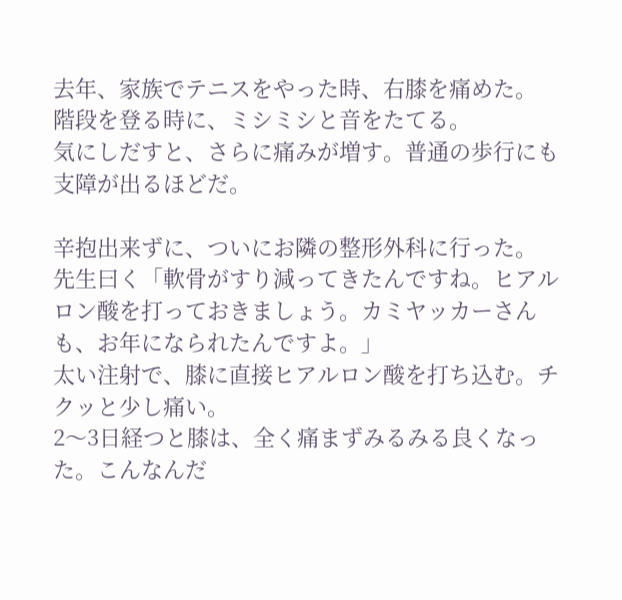去年、家族でテニスをやった時、右膝を痛めた。
階段を登る時に、ミシミシと音をたてる。
気にしだすと、さらに痛みが増す。普通の歩行にも支障が出るほどだ。

辛抱出来ずに、ついにお隣の整形外科に行った。
先生曰く「軟骨がすり減ってきたんですね。ヒアルロン酸を打っておきましょう。カミヤッカーさんも、お年になられたんですよ。」
太い注射で、膝に直接ヒアルロン酸を打ち込む。チクッと少し痛い。
2〜3日経つと膝は、全く痛まずみるみる良くなった。こんなんだ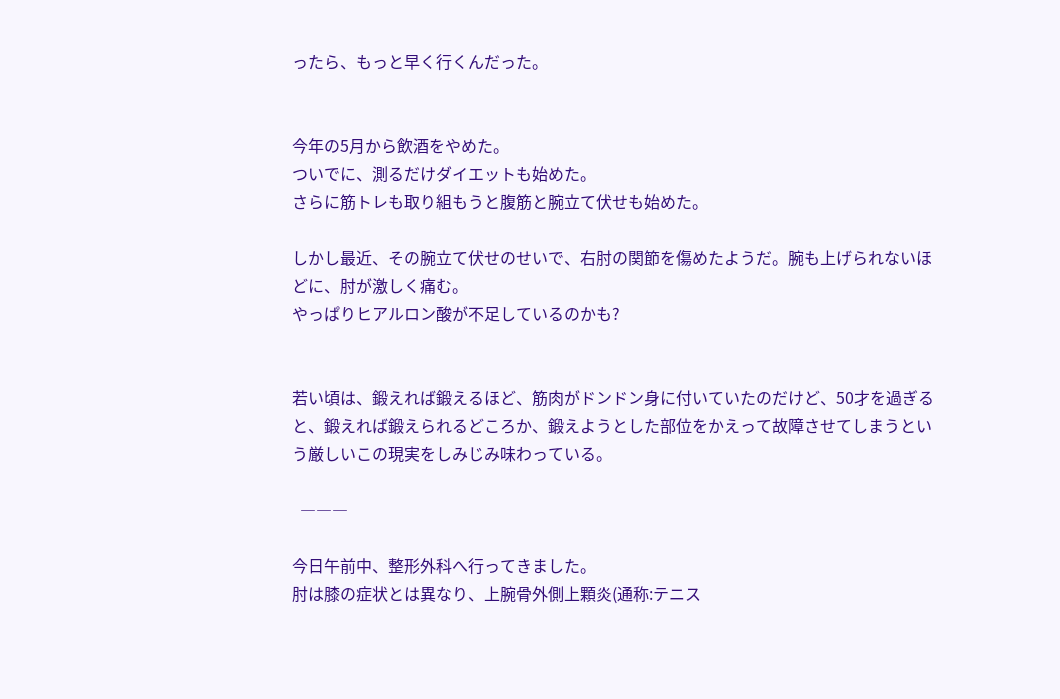ったら、もっと早く行くんだった。


今年の5月から飲酒をやめた。
ついでに、測るだけダイエットも始めた。
さらに筋トレも取り組もうと腹筋と腕立て伏せも始めた。

しかし最近、その腕立て伏せのせいで、右肘の関節を傷めたようだ。腕も上げられないほどに、肘が激しく痛む。
やっぱりヒアルロン酸が不足しているのかも?


若い頃は、鍛えれば鍛えるほど、筋肉がドンドン身に付いていたのだけど、50才を過ぎると、鍛えれば鍛えられるどころか、鍛えようとした部位をかえって故障させてしまうという厳しいこの現実をしみじみ味わっている。

  ―――

今日午前中、整形外科へ行ってきました。
肘は膝の症状とは異なり、上腕骨外側上顆炎(通称:テニス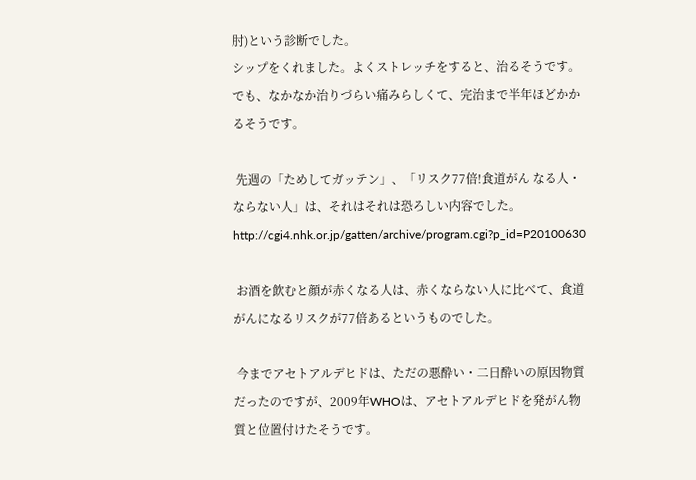肘)という診断でした。
シップをくれました。よくストレッチをすると、治るそうです。
でも、なかなか治りづらい痛みらしくて、完治まで半年ほどかかるそうです。

 先週の「ためしてガッテン」、「リスク77倍!食道がん なる人・ならない人」は、それはそれは恐ろしい内容でした。
http://cgi4.nhk.or.jp/gatten/archive/program.cgi?p_id=P20100630

 お酒を飲むと顔が赤くなる人は、赤くならない人に比べて、食道がんになるリスクが77倍あるというものでした。

 今までアセトアルデヒドは、ただの悪酔い・二日酔いの原因物質だったのですが、2009年WHOは、アセトアルデヒドを発がん物質と位置付けたそうです。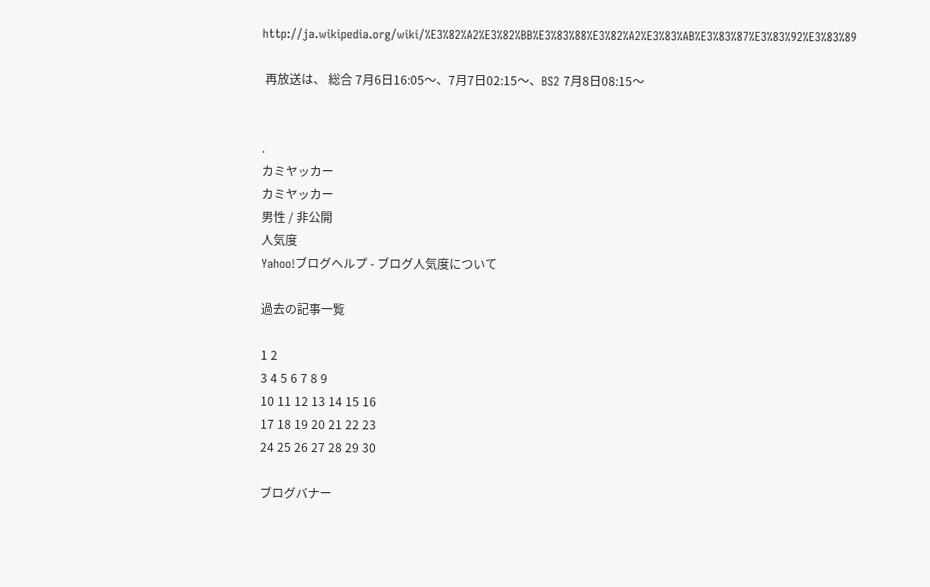http://ja.wikipedia.org/wiki/%E3%82%A2%E3%82%BB%E3%83%88%E3%82%A2%E3%83%AB%E3%83%87%E3%83%92%E3%83%89

 再放送は、 総合 7月6日16:05〜、7月7日02:15〜、BS2 7月8日08:15〜


.
カミヤッカー
カミヤッカー
男性 / 非公開
人気度
Yahoo!ブログヘルプ - ブログ人気度について

過去の記事一覧

1 2
3 4 5 6 7 8 9
10 11 12 13 14 15 16
17 18 19 20 21 22 23
24 25 26 27 28 29 30

ブログバナー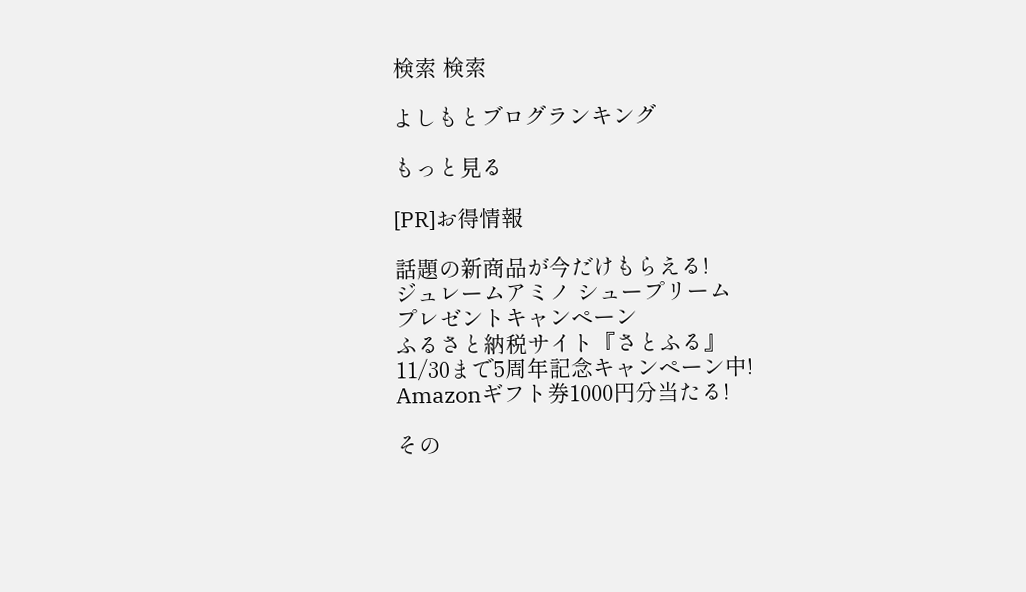検索 検索

よしもとブログランキング

もっと見る

[PR]お得情報

話題の新商品が今だけもらえる!
ジュレームアミノ シュープリーム
プレゼントキャンペーン
ふるさと納税サイト『さとふる』
11/30まで5周年記念キャンペーン中!
Amazonギフト券1000円分当たる!

その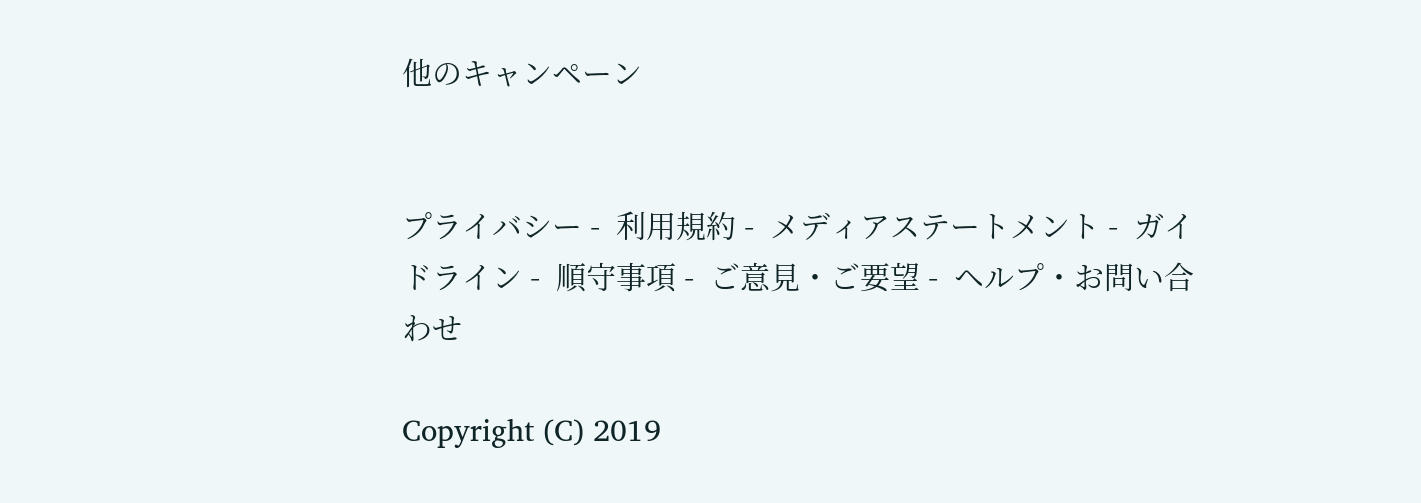他のキャンペーン


プライバシー -  利用規約 -  メディアステートメント -  ガイドライン -  順守事項 -  ご意見・ご要望 -  ヘルプ・お問い合わせ

Copyright (C) 2019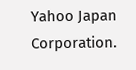Yahoo Japan Corporation.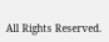All Rights Reserved.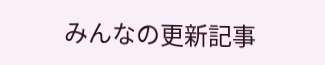みんなの更新記事